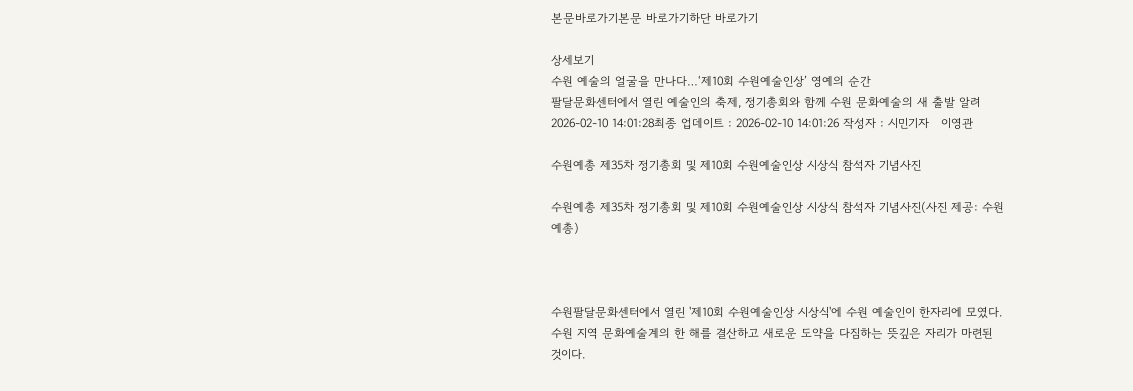본문바로가기본문 바로가기하단 바로가기

상세보기
수원 예술의 얼굴을 만나다…‘제10회 수원예술인상’ 영예의 순간
팔달문화센터에서 열린 예술인의 축제, 정기총회와 함께 수원 문화예술의 새 출발 알려
2026-02-10 14:01:28최종 업데이트 : 2026-02-10 14:01:26 작성자 : 시민기자   이영관

수원예총 제35차 정기총회 및 제10회 수원예술인상 시상식 참석자 기념사진

수원예총 제35차 정기총회 및 제10회 수원예술인상 시상식 참석자 기념사진(사진 제공: 수원예총)



수원팔달문화센터에서 열린 '제10회 수원예술인상 시상식'에 수원 예술인이 한자리에 모였다. 수원 지역 문화예술계의 한 해를 결산하고 새로운 도약을 다짐하는 뜻깊은 자리가 마련된 것이다.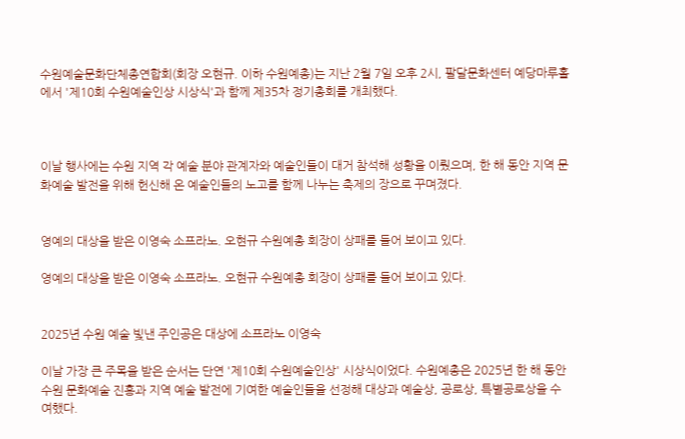수원예술문화단체총연합회(회장 오현규. 이하 수원예총)는 지난 2월 7일 오후 2시, 팔달문화센터 예당마루홀에서 '제10회 수원예술인상 시상식'과 함께 제35차 정기총회를 개최했다.



이날 행사에는 수원 지역 각 예술 분야 관계자와 예술인들이 대거 참석해 성황을 이뤘으며, 한 해 동안 지역 문화예술 발전을 위해 헌신해 온 예술인들의 노고를 함께 나누는 축제의 장으로 꾸며졌다.


영예의 대상을 받은 이영숙 소프라노. 오현규 수원예총 회장이 상패를 들어 보이고 있다.

영예의 대상을 받은 이영숙 소프라노. 오현규 수원예총 회장이 상패를 들어 보이고 있다.


2025년 수원 예술 빛낸 주인공은 대상에 소프라노 이영숙

이날 가장 큰 주목을 받은 순서는 단연 '제10회 수원예술인상' 시상식이었다. 수원예총은 2025년 한 해 동안 수원 문화예술 진흥과 지역 예술 발전에 기여한 예술인들을 선정해 대상과 예술상, 공로상, 특별공로상을 수여했다.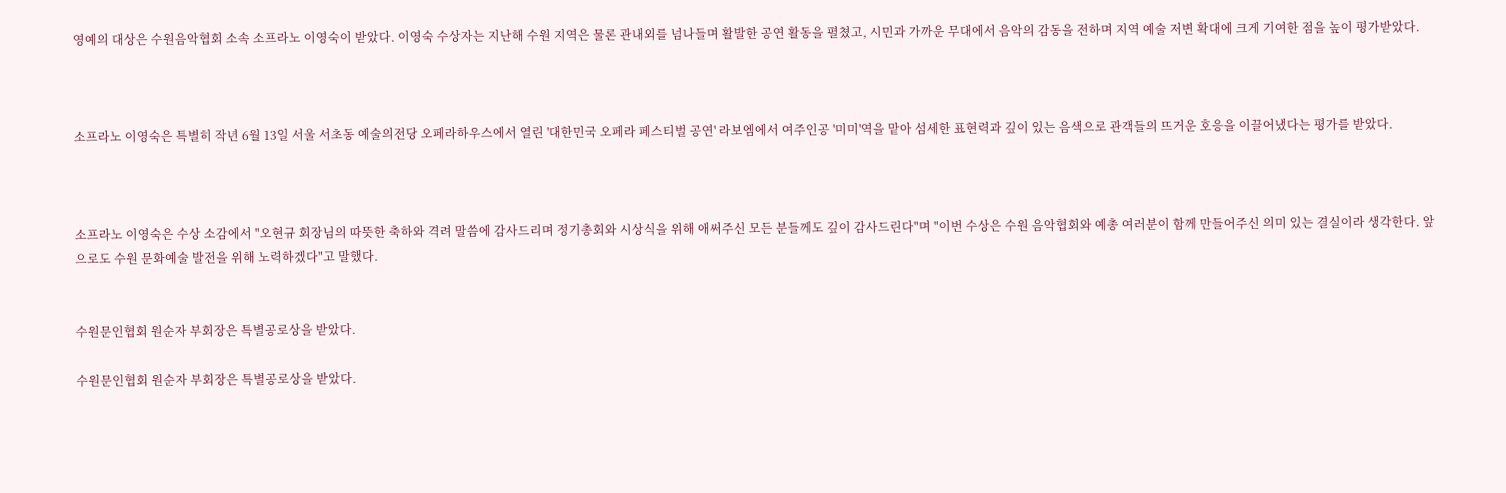영예의 대상은 수원음악협회 소속 소프라노 이영숙이 받았다. 이영숙 수상자는 지난해 수원 지역은 물론 관내외를 넘나들며 활발한 공연 활동을 펼쳤고, 시민과 가까운 무대에서 음악의 감동을 전하며 지역 예술 저변 확대에 크게 기여한 점을 높이 평가받았다.



소프라노 이영숙은 특별히 작년 6월 13일 서울 서초동 예술의전당 오페라하우스에서 열린 '대한민국 오페라 페스티벌 공연' 라보엠에서 여주인공 '미미'역을 맡아 섬세한 표현력과 깊이 있는 음색으로 관객들의 뜨거운 호응을 이끌어냈다는 평가를 받았다.



소프라노 이영숙은 수상 소감에서 "오현규 회장님의 따뜻한 축하와 격려 말씀에 감사드리며 정기총회와 시상식을 위해 애써주신 모든 분들께도 깊이 감사드린다"며 "이번 수상은 수원 음악협회와 예총 여러분이 함께 만들어주신 의미 있는 결실이라 생각한다. 앞으로도 수원 문화예술 발전을 위해 노력하겠다"고 말했다.


수원문인협회 원순자 부회장은 특별공로상을 받았다.

수원문인협회 원순자 부회장은 특별공로상을 받았다.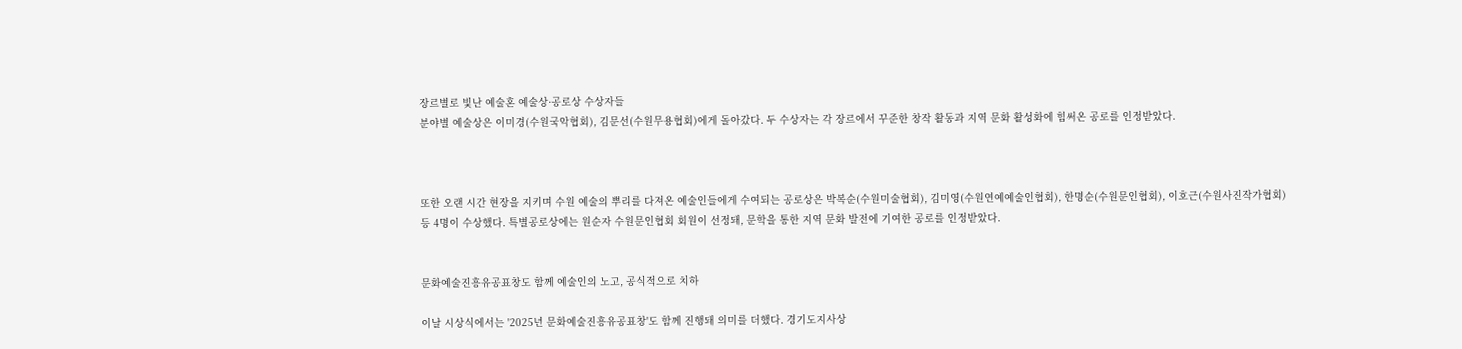장르별로 빛난 예술혼 예술상·공로상 수상자들
분야별 예술상은 이미경(수원국악협회), 김문선(수원무용협회)에게 돌아갔다. 두 수상자는 각 장르에서 꾸준한 창작 활동과 지역 문화 활성화에 힘써온 공로를 인정받았다.



또한 오랜 시간 현장을 지키며 수원 예술의 뿌리를 다져온 예술인들에게 수여되는 공로상은 박복순(수원미술협회), 김미영(수원연예예술인협회), 한명순(수원문인협회), 이호근(수원사진작가협회) 등 4명이 수상했다. 특별공로상에는 원순자 수원문인협회 회원이 선정돼, 문학을 통한 지역 문화 발전에 기여한 공로를 인정받았다.


문화예술진흥유공표창도 함께 예술인의 노고, 공식적으로 치하

이날 시상식에서는 '2025년 문화예술진흥유공표창'도 함께 진행돼 의미를 더했다. 경기도지사상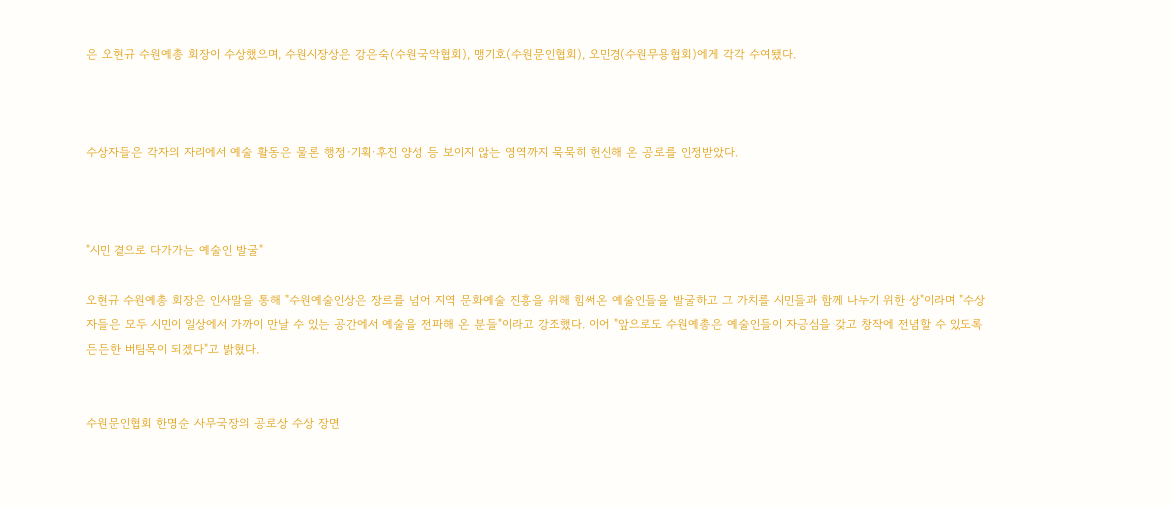은 오현규 수원예총 회장이 수상했으며, 수원시장상은 강은숙(수원국악협회), 맹기호(수원문인협회), 오민경(수원무용협회)에게 각각 수여됐다.



수상자들은 각자의 자리에서 예술 활동은 물론 행정·기획·후진 양성 등 보이지 않는 영역까지 묵묵히 헌신해 온 공로를 인정받았다.



"시민 곁으로 다가가는 예술인 발굴"

오현규 수원예총 회장은 인사말을 통해 "수원예술인상은 장르를 넘어 지역 문화예술 진흥을 위해 힘써온 예술인들을 발굴하고 그 가치를 시민들과 함께 나누기 위한 상"이라며 "수상자들은 모두 시민이 일상에서 가까이 만날 수 있는 공간에서 예술을 전파해 온 분들"이라고 강조했다. 이어 "앞으로도 수원예총은 예술인들이 자긍심을 갖고 창작에 전념할 수 있도록 든든한 버팀목이 되겠다"고 밝혔다.


수원문인협회 한명순 사무국장의 공로상 수상 장면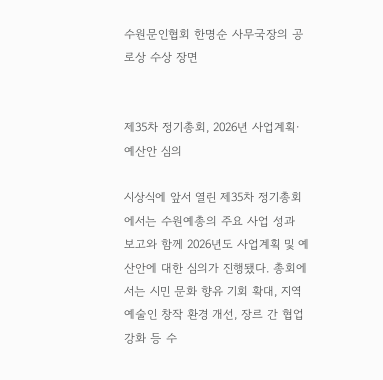수원문인협회 한명순 사무국장의 공로상 수상 장면


제35차 정기총회, 2026년 사업계획·예산안 심의

시상식에 앞서 열린 제35차 정기총회에서는 수원예총의 주요 사업 성과 보고와 함께 2026년도 사업계획 및 예산안에 대한 심의가 진행됐다. 총회에서는 시민 문화 향유 기회 확대, 지역 예술인 창작 환경 개선, 장르 간 협업 강화 등 수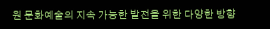원 문화예술의 지속 가능한 발전을 위한 다양한 방향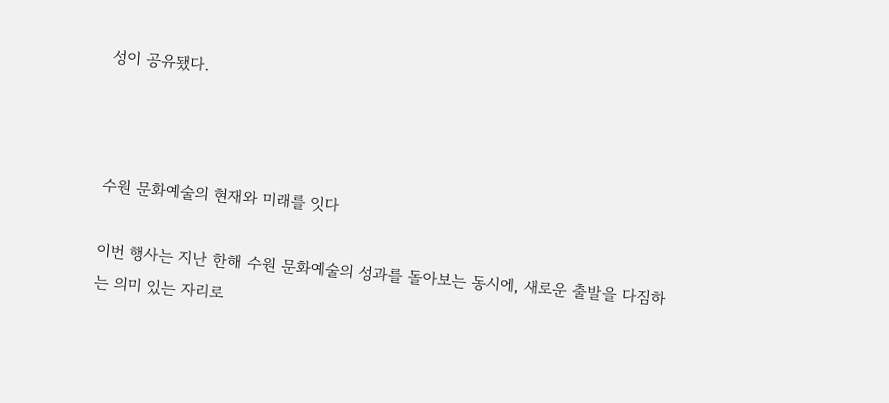성이 공유됐다.



수원 문화예술의 현재와 미래를 잇다

이번 행사는 지난 한해 수원 문화예술의 성과를 돌아보는 동시에, 새로운 출발을 다짐하는 의미 있는 자리로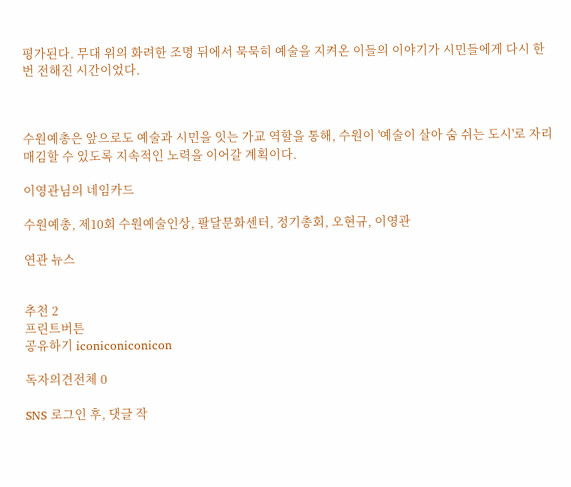평가된다. 무대 위의 화려한 조명 뒤에서 묵묵히 예술을 지켜온 이들의 이야기가 시민들에게 다시 한번 전해진 시간이었다.



수원예총은 앞으로도 예술과 시민을 잇는 가교 역할을 통해, 수원이 '예술이 살아 숨 쉬는 도시'로 자리매김할 수 있도록 지속적인 노력을 이어갈 계획이다.

이영관님의 네임카드

수원예총, 제10회 수원예술인상, 팔달문화센터, 정기총회, 오현규, 이영관

연관 뉴스


추천 2
프린트버튼
공유하기 iconiconiconicon

독자의견전체 0

SNS 로그인 후, 댓글 작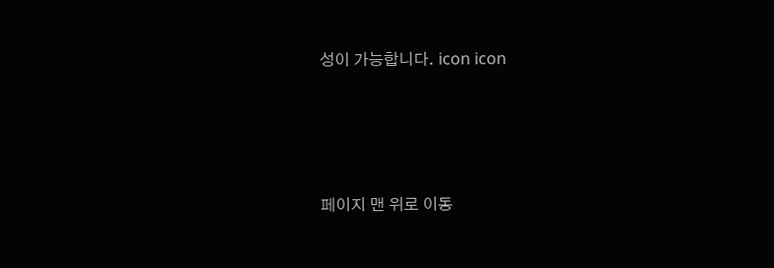성이 가능합니다. icon icon




페이지 맨 위로 이동